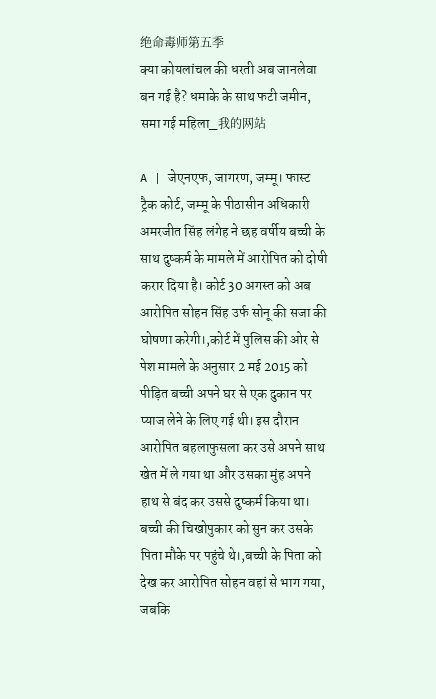绝命毒师第五季
क्या कोयलांचल की धरती अब जानलेवा बन गई है? धमाके के साथ फटी जमीन, समा गई महिला_我的网站

A | जेएनएफ, जागरण, जम्मू। फास्ट ट्रैक कोर्ट, जम्मू के पीठासीन अधिकारी अमरजीत सिंह लंगेह ने छह वर्षीय बच्ची के साथ दुष्कर्म के मामले में आरोपित को दोषी करार दिया है। कोर्ट 30 अगस्त को अब आरोपित सोहन सिंह उर्फ सोनू की सजा की घोषणा करेगी।,कोर्ट में पुलिस की ओर से पेश मामले के अनुसार 2 मई 2015 को पीड़ित बच्ची अपने घर से एक दुकान पर प्याज लेने के लिए गई थी। इस दौरान आरोपित बहलाफुसला कर उसे अपने साथ खेत में ले गया था और उसका मुंह अपने हाथ से बंद कर उससे दुष्कर्म किया था। बच्ची की चिखोपुकार को सुन कर उसके पिता मौके पर पहुंचे थे।,बच्ची के पिता को देख कर आरोपित सोहन वहां से भाग गया, जबकि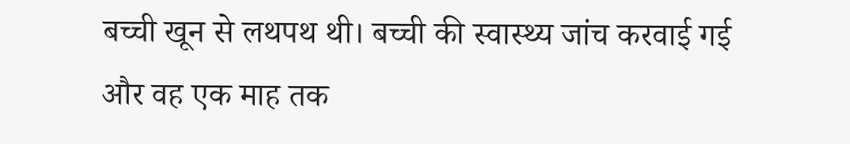बच्ची खून से लथपथ थी। बच्ची की स्वास्थ्य जांच करवाई गई और वह एक माह तक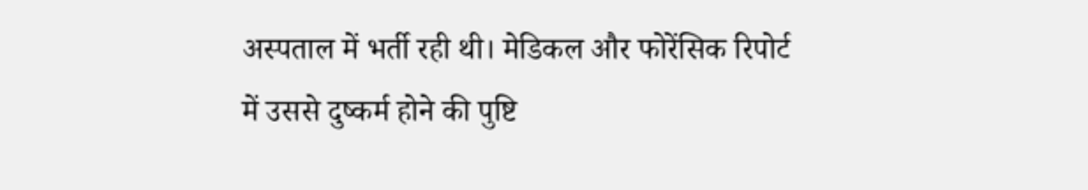अस्पताल में भर्ती रही थी। मेडिकल और फोरेंसिक रिपोर्ट में उससे दुष्कर्म होने की पुष्टि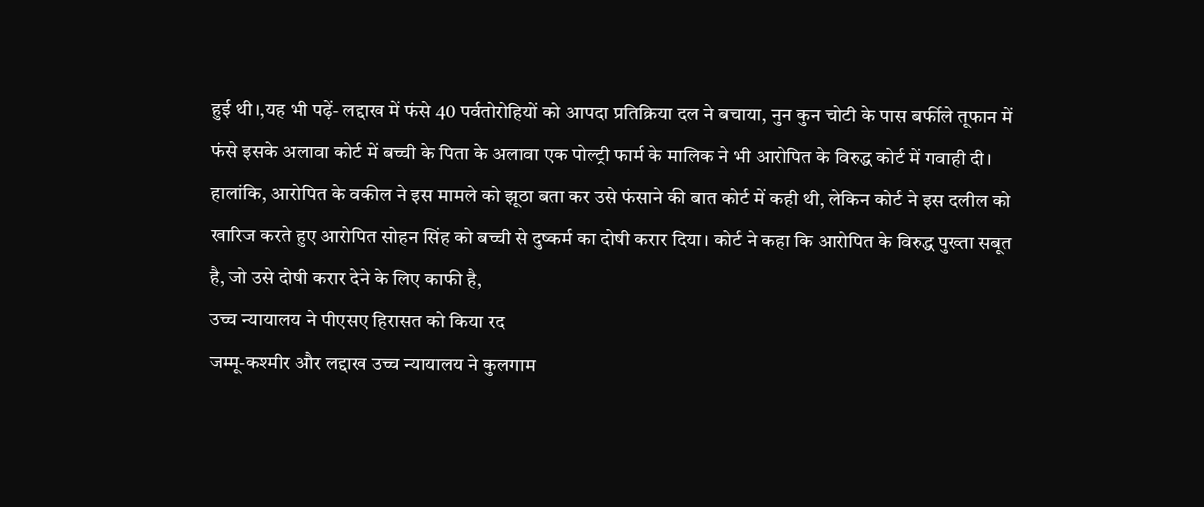हुई थी।,यह भी पढ़ें- लद्दाख में फंसे 40 पर्वतोरोहियों को आपदा प्रतिक्रिया दल ने बचाया, नुन कुन चोटी के पास बर्फीले तूफान में फंसे इसके अलावा कोर्ट में बच्ची के पिता के अलावा एक पोल्ट्री फार्म के मालिक ने भी आरोपित के विरुद्ध कोर्ट में गवाही दी। हालांकि, आरोपित के वकील ने इस मामले को झूठा बता कर उसे फंसाने की बात कोर्ट में कही थी, लेकिन कोर्ट ने इस दलील को खारिज करते हुए आरोपित सोहन सिंह को बच्ची से दुष्कर्म का दोषी करार दिया। कोर्ट ने कहा कि आरोपित के विरुद्ध पुख्ता सबूत है, जो उसे दोषी करार देने के लिए काफी है,
उच्च न्यायालय ने पीएसए हिरासत को किया रद
जम्मू-कश्मीर और लद्दाख उच्च न्यायालय ने कुलगाम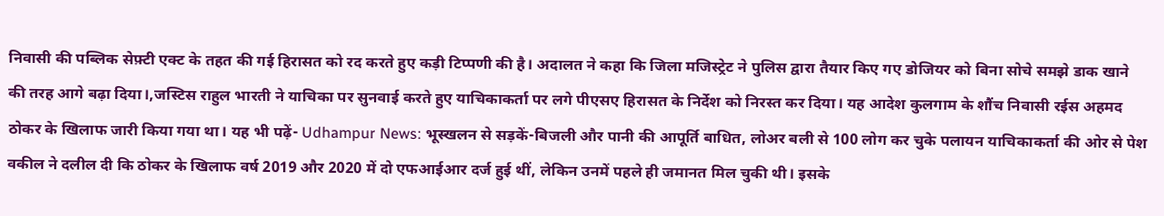निवासी की पब्लिक सेफ़्टी एक्ट के तहत की गई हिरासत को रद करते हुए कड़ी टिप्पणी की है। अदालत ने कहा कि जिला मजिस्ट्रेट ने पुलिस द्वारा तैयार किए गए डोजियर को बिना सोचे समझे डाक खाने की तरह आगे बढ़ा दिया।,जस्टिस राहुल भारती ने याचिका पर सुनवाई करते हुए याचिकाकर्ता पर लगे पीएसए हिरासत के निर्देश को निरस्त कर दिया। यह आदेश कुलगाम के शौंच निवासी रईस अहमद ठोकर के खिलाफ जारी किया गया था। यह भी पढ़ें- Udhampur News: भूस्खलन से सड़कें-बिजली और पानी की आपूर्ति बाधित, लोअर बली से 100 लोग कर चुके पलायन याचिकाकर्ता की ओर से पेश वकील ने दलील दी कि ठोकर के खिलाफ वर्ष 2019 और 2020 में दो एफआईआर दर्ज हुई थीं, लेकिन उनमें पहले ही जमानत मिल चुकी थी। इसके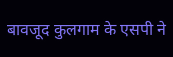बावजूद कुलगाम के एसपी ने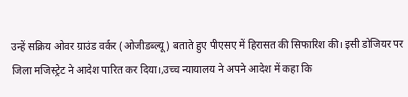उन्हें सक्रिय ओवर ग्राउंड वर्कर (ओजीडब्ल्यू) बताते हुए पीएसए में हिरासत की सिफारिश की। इसी डोजियर पर जिला मजिस्ट्रेट ने आदेश पारित कर दिया।,उच्च न्यायालय ने अपने आदेश में कहा कि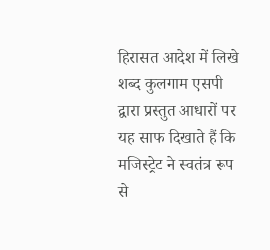हिरासत आदेश में लिखे शब्द कुलगाम एसपी द्वारा प्रस्तुत आधारों पर यह साफ दिखाते हैं कि मजिस्ट्रेट ने स्वतंत्र रूप से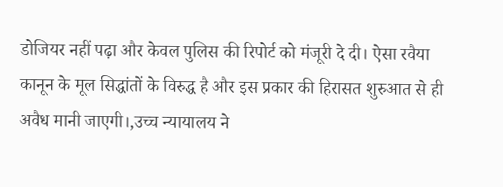डोजियर नहीं पढ़ा और केवल पुलिस की रिपोर्ट को मंजूरी दे दी। ऐसा रवैया कानून के मूल सिद्धांतों के विरुद्ध है और इस प्रकार की हिरासत शुरुआत से ही अवैध मानी जाएगी।,उच्च न्यायालय ने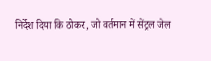निर्देश दिया कि ठोकर, जो वर्तमान में सेंट्रल जेल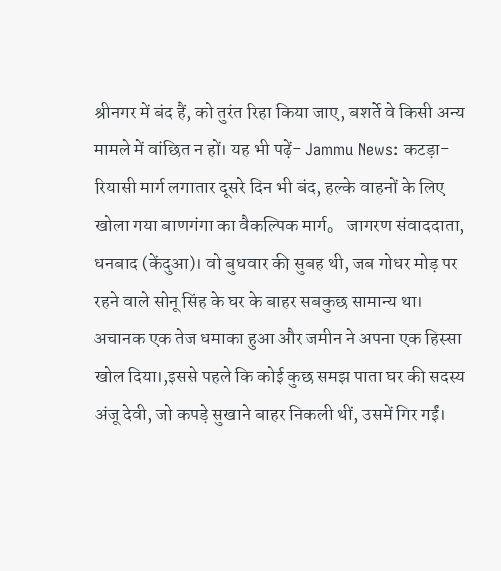श्रीनगर में बंद हैं, को तुरंत रिहा किया जाए, बशर्ते वे किसी अन्य मामले में वांछित न हों। यह भी पढ़ें- Jammu News: कटड़ा-रियासी मार्ग लगातार दूसरे दिन भी बंद, हल्के वाहनों के लिए खोला गया बाणगंगा का वैकल्पिक मार्ग。 जागरण संवाददाता, धनबाद (केंदुआ)। वो बुधवार की सुबह थी, जब गोधर मोड़ पर रहने वाले सोनू सिंह के घर के बाहर सबकुछ सामान्य था। अचानक एक तेज धमाका हुआ और जमीन ने अपना एक हिस्सा खोल दिया।,इससे पहले कि कोई कुछ समझ पाता घर की सदस्य अंजू देवी, जो कपड़े सुखाने बाहर निकली थीं, उसमें गिर गईं।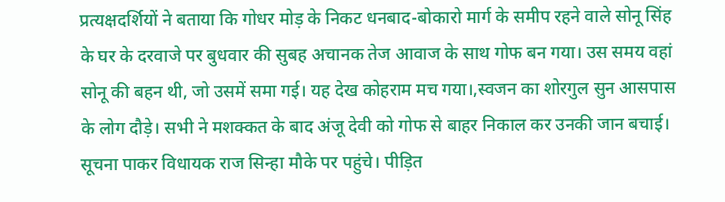प्रत्यक्षदर्शियों ने बताया कि गोधर मोड़ के निकट धनबाद-बोकारो मार्ग के समीप रहने वाले सोनू सिंह के घर के दरवाजे पर बुधवार की सुबह अचानक तेज आवाज के साथ गोफ बन गया। उस समय वहां सोनू की बहन थी, जो उसमें समा गई। यह देख कोहराम मच गया।,स्वजन का शोरगुल सुन आसपास के लोग दौड़े। सभी ने मशक्कत के बाद अंजू देवी को गोफ से बाहर निकाल कर उनकी जान बचाई। सूचना पाकर विधायक राज सिन्हा मौके पर पहुंचे। पीड़ित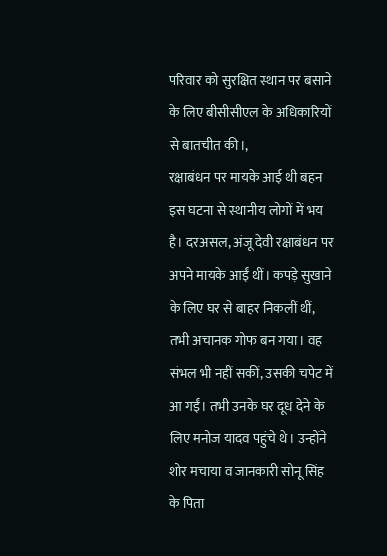परिवार को सुरक्षित स्थान पर बसाने के लिए बीसीसीएल के अधिकारियों से बातचीत की।,
रक्षाबंधन पर मायके आई थी बहन
इस घटना से स्थानीय लोगों में भय है। दरअसल, अंजू देवी रक्षाबंधन पर अपने मायके आईं थीं। कपड़े सुखाने के लिए घर से बाहर निकलीं थीं, तभी अचानक गोफ बन गया। वह संभल भी नहीं सकीं, उसकी चपेट में आ गईं। तभी उनके घर दूध देने के लिए मनोज यादव पहुंचे थे। उन्होंने शोर मचाया व जानकारी सोनू सिंह के पिता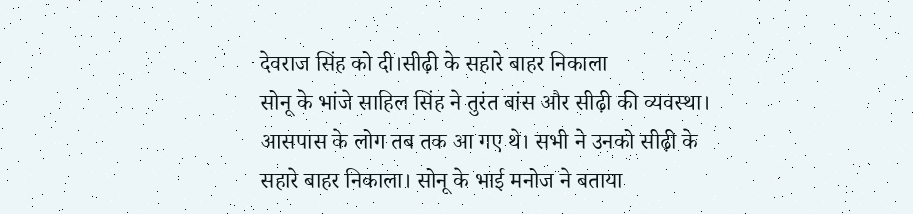देवराज सिंह को दी।सीढ़ी के सहारे बाहर निकाला
सोनू के भांजे साहिल सिंह ने तुरंत बांस और सीढ़ी की व्यवस्था। आसपास के लोग तब तक आ गए थे। सभी ने उनको सीढ़ी के सहारे बाहर निकाला। सोनू के भाई मनोज ने बताया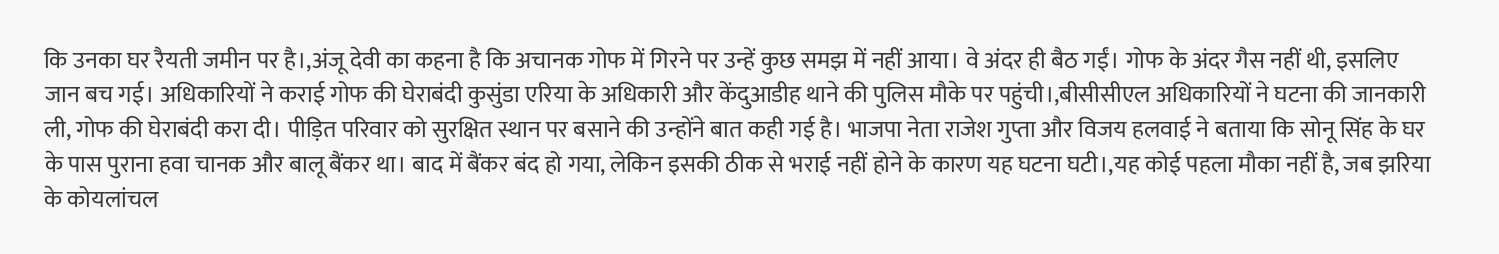कि उनका घर रैयती जमीन पर है।,अंजू देवी का कहना है कि अचानक गोफ में गिरने पर उन्हें कुछ समझ में नहीं आया। वे अंदर ही बैठ गईं। गोफ के अंदर गैस नहीं थी, इसलिए जान बच गई। अधिकारियों ने कराई गोफ की घेराबंदी कुसुंडा एरिया के अधिकारी और केंदुआडीह थाने की पुलिस मौके पर पहुंची।,बीसीसीएल अधिकारियों ने घटना की जानकारी ली, गोफ की घेराबंदी करा दी। पीड़ित परिवार को सुरक्षित स्थान पर बसाने की उन्होंने बात कही गई है। भाजपा नेता राजेश गुप्ता और विजय हलवाई ने बताया कि सोनू सिंह के घर के पास पुराना हवा चानक और बालू बैंकर था। बाद में बैंकर बंद हो गया, लेकिन इसकी ठीक से भराई नहीं होने के कारण यह घटना घटी।,यह कोई पहला मौका नहीं है, जब झरिया के कोयलांचल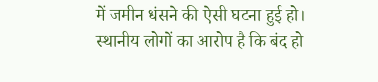में जमीन धंसने की ऐसी घटना हुई हो। स्थानीय लोगों का आरोप है कि बंद हो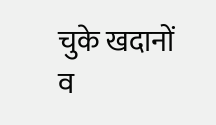चुके खदानों व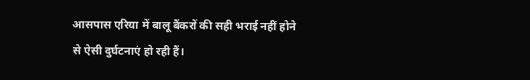आसपास एरिया में बालू बैंकरों की सही भराई नहीं होने से ऐसी दुर्घटनाएं हो रही हैं।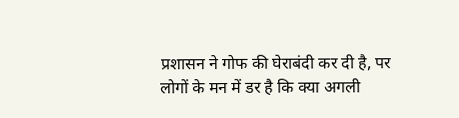प्रशासन ने गोफ की घेराबंदी कर दी है, पर लोगों के मन में डर है कि क्या अगली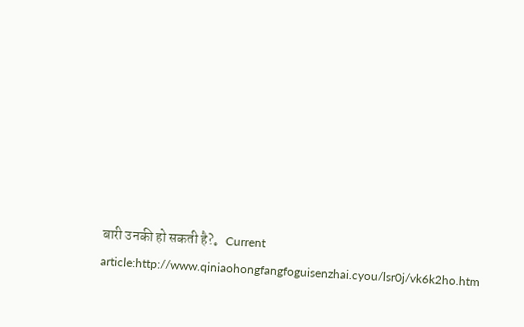बारी उनकी हो सकती है?。Current article:http://www.qiniaohongfangfoguisenzhai.cyou/lsr0j/vk6k2ho.htm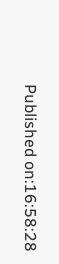Published on:16:58:28